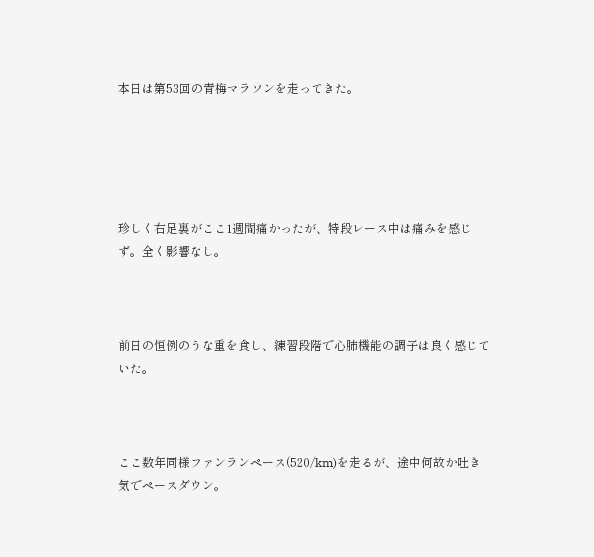本日は第53回の青梅マラソンを走ってきた。





珍しく右足裏がここ1週間痛かったが、特段レース中は痛みを感じず。全く影響なし。



前日の恒例のうな重を食し、練習段階で心肺機能の調子は良く感じていた。



ここ数年同様ファンランペース(520/km)を走るが、途中何故か吐き気でペースダウン。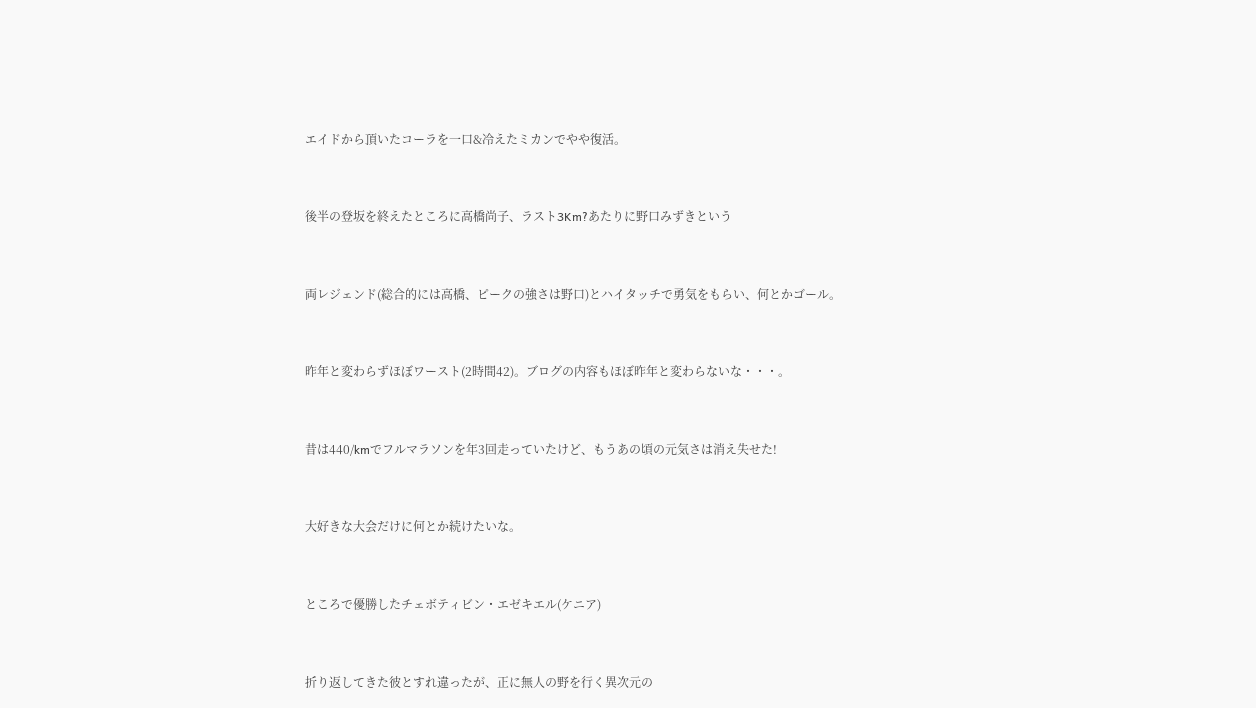エイドから頂いたコーラを一口&冷えたミカンでやや復活。



後半の登坂を終えたところに高橋尚子、ラスト3Km?あたりに野口みずきという



両レジェンド(総合的には高橋、ピークの強さは野口)とハイタッチで勇気をもらい、何とかゴール。



昨年と変わらずほぼワースト(2時間42)。ブログの内容もほぼ昨年と変わらないな・・・。



昔は440/kmでフルマラソンを年3回走っていたけど、もうあの頃の元気さは消え失せた!



大好きな大会だけに何とか続けたいな。



ところで優勝したチェボティビン・エゼキエル(ケニア)



折り返してきた彼とすれ違ったが、正に無人の野を行く異次元の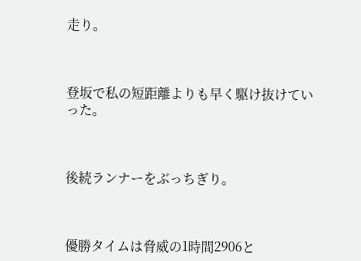走り。



登坂で私の短距離よりも早く駆け抜けていった。



後続ランナーをぶっちぎり。



優勝タイムは脅威の1時間2906と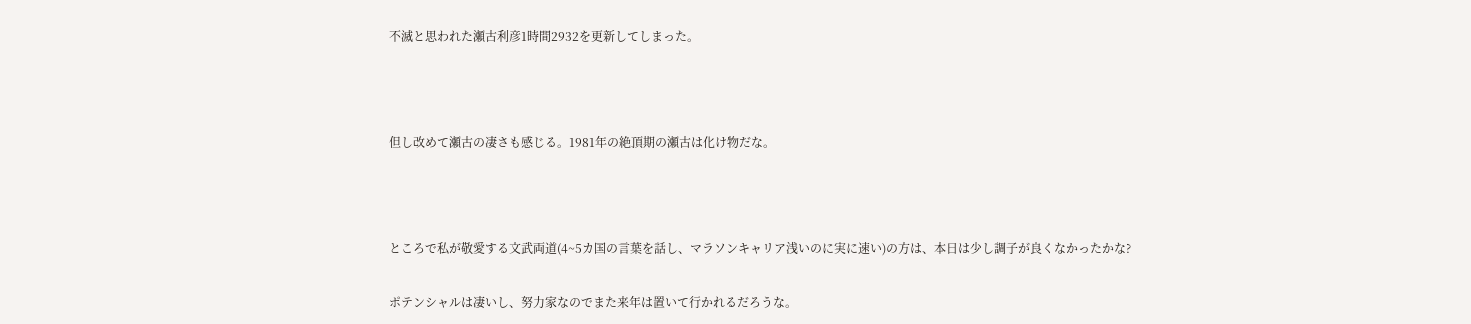不滅と思われた瀬古利彦1時間2932を更新してしまった。



但し改めて瀬古の凄さも感じる。1981年の絶頂期の瀬古は化け物だな。



ところで私が敬愛する文武両道(4~5カ国の言葉を話し、マラソンキャリア浅いのに実に速い)の方は、本日は少し調子が良くなかったかな?

ポテンシャルは凄いし、努力家なのでまた来年は置いて行かれるだろうな。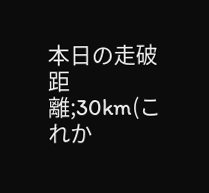本日の走破距離;30km(これか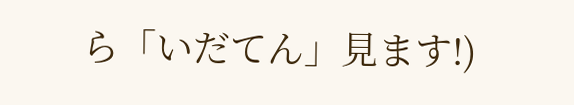ら「いだてん」見ます!)